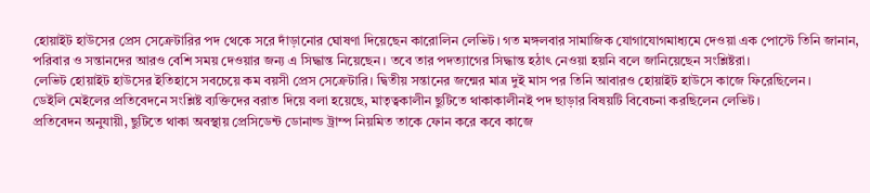হোয়াইট হাউসের প্রেস সেক্রেটারির পদ থেকে সরে দাঁড়ানোর ঘোষণা দিয়েছেন কারোলিন লেভিট। গত মঙ্গলবার সামাজিক যোগাযোগমাধ্যমে দেওয়া এক পোস্টে তিনি জানান, পরিবার ও সন্তানদের আরও বেশি সময় দেওয়ার জন্য এ সিদ্ধান্ত নিয়েছেন। তবে তার পদত্যাগের সিদ্ধান্ত হঠাৎ নেওয়া হয়নি বলে জানিয়েছেন সংশ্লিষ্টরা।
লেভিট হোয়াইট হাউসের ইতিহাসে সবচেয়ে কম বয়সী প্রেস সেক্রেটারি। দ্বিতীয় সন্তানের জন্মের মাত্র দুই মাস পর তিনি আবারও হোয়াইট হাউসে কাজে ফিরেছিলেন।
ডেইলি মেইলের প্রতিবেদনে সংশ্লিষ্ট ব্যক্তিদের বরাত দিয়ে বলা হয়েছে, মাতৃত্বকালীন ছুটিতে থাকাকালীনই পদ ছাড়ার বিষয়টি বিবেচনা করছিলেন লেভিট।
প্রতিবেদন অনুযায়ী, ছুটিতে থাকা অবস্থায় প্রেসিডেন্ট ডোনাল্ড ট্রাম্প নিয়মিত তাকে ফোন করে কবে কাজে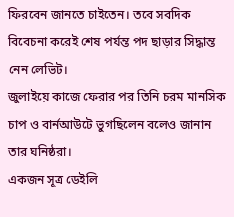ফিরবেন জানতে চাইতেন। তবে সবদিক বিবেচনা করেই শেষ পর্যন্ত পদ ছাড়ার সিদ্ধান্ত নেন লেভিট।
জুলাইয়ে কাজে ফেরার পর তিনি চরম মানসিক চাপ ও বার্নআউটে ভুগছিলেন বলেও জানান তার ঘনিষ্ঠরা।
একজন সূত্র ডেইলি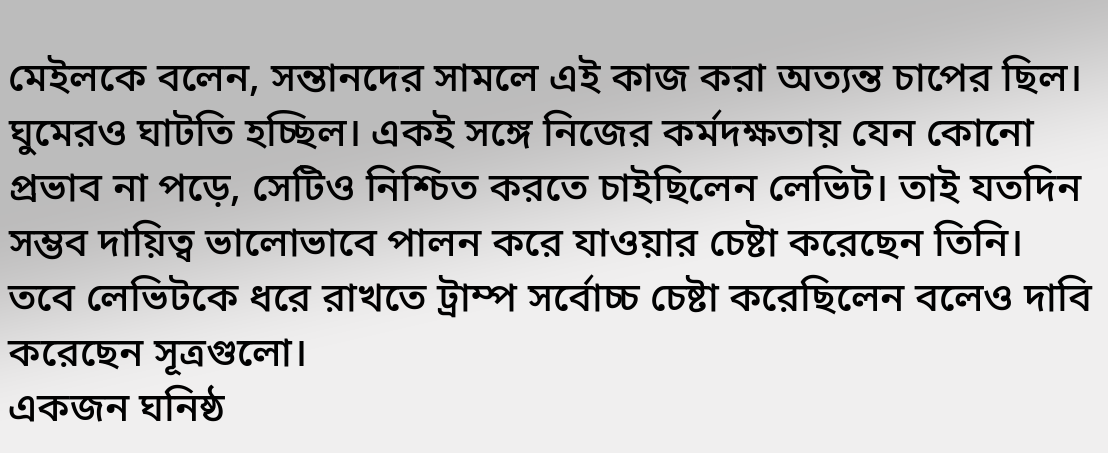মেইলকে বলেন, সন্তানদের সামলে এই কাজ করা অত্যন্ত চাপের ছিল। ঘুমেরও ঘাটতি হচ্ছিল। একই সঙ্গে নিজের কর্মদক্ষতায় যেন কোনো প্রভাব না পড়ে, সেটিও নিশ্চিত করতে চাইছিলেন লেভিট। তাই যতদিন সম্ভব দায়িত্ব ভালোভাবে পালন করে যাওয়ার চেষ্টা করেছেন তিনি। তবে লেভিটকে ধরে রাখতে ট্রাম্প সর্বোচ্চ চেষ্টা করেছিলেন বলেও দাবি করেছেন সূত্রগুলো।
একজন ঘনিষ্ঠ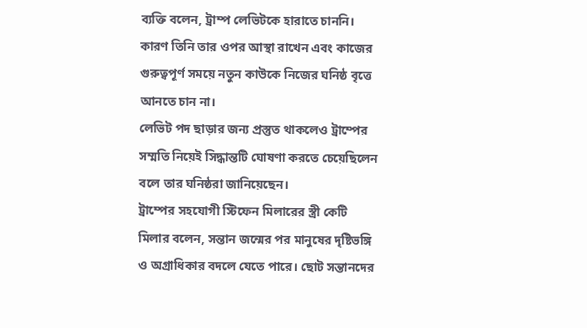ব্যক্তি বলেন, ট্রাম্প লেভিটকে হারাতে চাননি। কারণ তিনি তার ওপর আস্থা রাখেন এবং কাজের গুরুত্বপূর্ণ সময়ে নতুন কাউকে নিজের ঘনিষ্ঠ বৃত্তে আনতে চান না।
লেভিট পদ ছাড়ার জন্য প্রস্তুত থাকলেও ট্রাম্পের সম্মতি নিয়েই সিদ্ধান্তটি ঘোষণা করতে চেয়েছিলেন বলে তার ঘনিষ্ঠরা জানিয়েছেন।
ট্রাম্পের সহযোগী স্টিফেন মিলারের স্ত্রী কেটি মিলার বলেন, সন্তান জন্মের পর মানুষের দৃষ্টিভঙ্গি ও অগ্রাধিকার বদলে যেতে পারে। ছোট সন্তানদের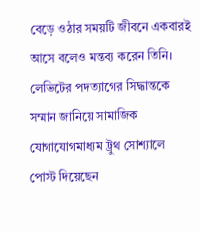বেড়ে ওঠার সময়টি জীবনে একবারই আসে বলেও মন্তব্য করেন তিনি।
লেভিটের পদত্যাগের সিদ্ধান্তকে সম্মান জানিয়ে সামাজিক যোগাযোগমাধ্যম ট্রুথ সোশ্যালে পোস্ট দিয়েছেন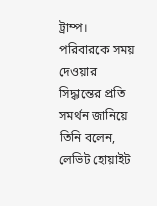ট্রাম্প। পরিবারকে সময় দেওয়ার সিদ্ধান্তের প্রতি সমর্থন জানিয়ে তিনি বলেন, লেভিট হোয়াইট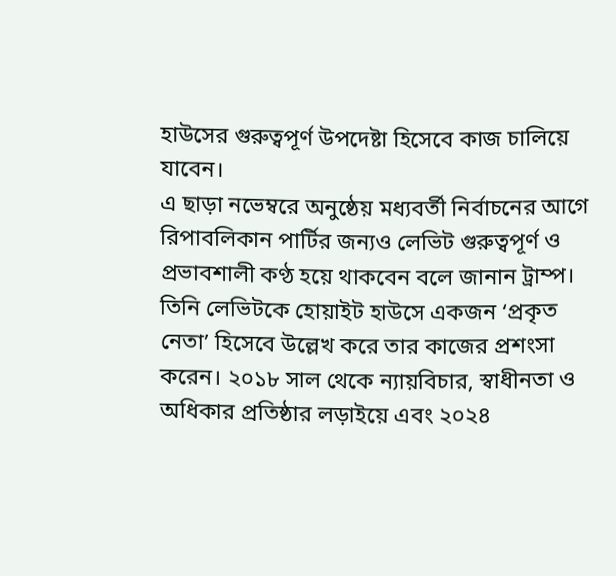হাউসের গুরুত্বপূর্ণ উপদেষ্টা হিসেবে কাজ চালিয়ে যাবেন।
এ ছাড়া নভেম্বরে অনুষ্ঠেয় মধ্যবর্তী নির্বাচনের আগে রিপাবলিকান পার্টির জন্যও লেভিট গুরুত্বপূর্ণ ও প্রভাবশালী কণ্ঠ হয়ে থাকবেন বলে জানান ট্রাম্প।
তিনি লেভিটকে হোয়াইট হাউসে একজন ‘প্রকৃত নেতা’ হিসেবে উল্লেখ করে তার কাজের প্রশংসা করেন। ২০১৮ সাল থেকে ন্যায়বিচার, স্বাধীনতা ও অধিকার প্রতিষ্ঠার লড়াইয়ে এবং ২০২৪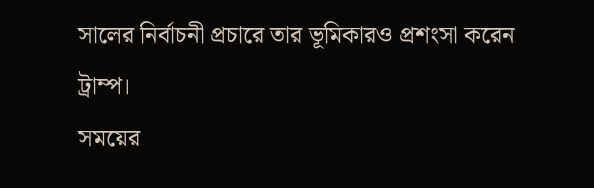সালের নির্বাচনী প্রচারে তার ভূমিকারও প্রশংসা করেন ট্রাম্প।
সময়ের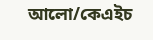আলো/কেএইচ